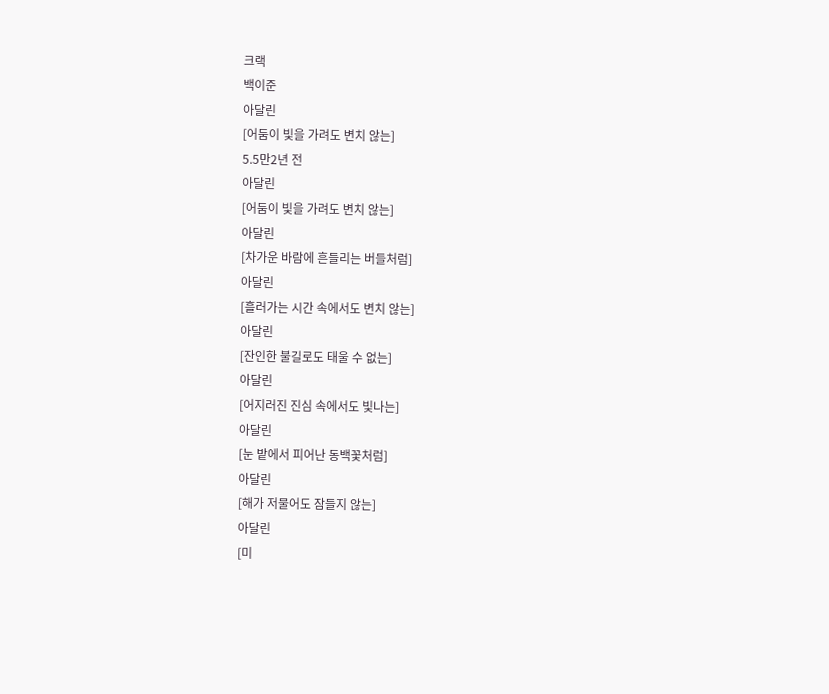크랙
백이준
아달린
[어둠이 빛을 가려도 변치 않는]
5.5만2년 전
아달린
[어둠이 빛을 가려도 변치 않는]
아달린
[차가운 바람에 흔들리는 버들처럼]
아달린
[흘러가는 시간 속에서도 변치 않는]
아달린
[잔인한 불길로도 태울 수 없는]
아달린
[어지러진 진심 속에서도 빛나는]
아달린
[눈 밭에서 피어난 동백꽃처럼]
아달린
[해가 저물어도 잠들지 않는]
아달린
[미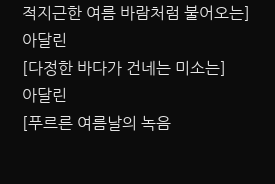적지근한 여름 바람처럼 불어오는]
아달린
[다정한 바다가 건네는 미소는]
아달린
[푸르른 여름날의 녹음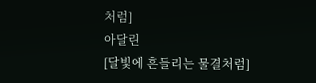처럼]
아달린
[달빛에 흔들리는 물결처럼]